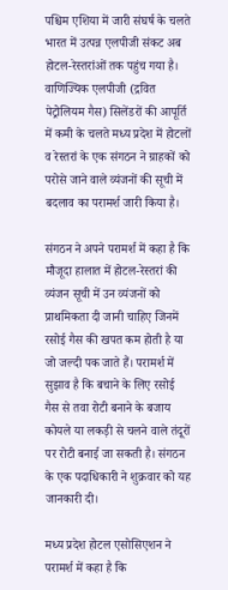पश्चिम एशिया में जारी संघर्ष के चलते भारत में उत्पन्न एलपीजी संकट अब होटल-रेस्तरांओं तक पहुंच गया है। वाणिज्यिक एलपीजी (द्रवित पेट्रोलियम गैस) सिलेंडरों की आपूर्ति में कमी के चलते मध्य प्रदेश में होटलों व रेस्तरां के एक संगठन ने ग्राहकों को परोसे जाने वाले व्यंजनों की सूची में बदलाव का परामर्श जारी किया है।

संगठन ने अपने परामर्श में कहा है कि मौजूदा हालात में होटल-रेस्तरां की व्यंजन सूची में उन व्यंजनों को प्राथमिकता दी जानी चाहिए जिनमें रसोई गैस की खपत कम होती है या जो जल्दी पक जाते हैं। परामर्श में सुझाव है कि बचाने के लिए रसोई गैस से तवा रोटी बनाने के बजाय कोयले या लकड़ी से चलने वाले तंदूरों पर रोटी बनाई जा सकती है। संगठन के एक पदाधिकारी ने शुक्रवार को यह जानकारी दी।

मध्य प्रदेश होटल एसोसिएशन ने परामर्श में कहा है कि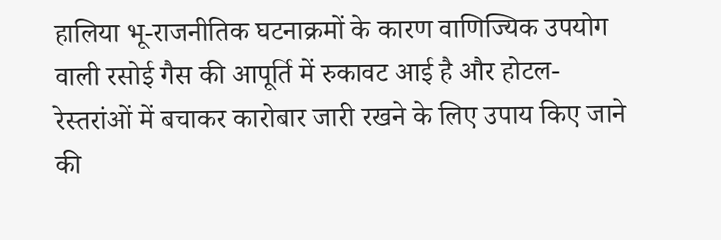हालिया भू-राजनीतिक घटनाक्रमों के कारण वाणिज्यिक उपयोग वाली रसोई गैस की आपूर्ति में रुकावट आई है और होटल-रेस्तरांओं में बचाकर कारोबार जारी रखने के लिए उपाय किए जाने की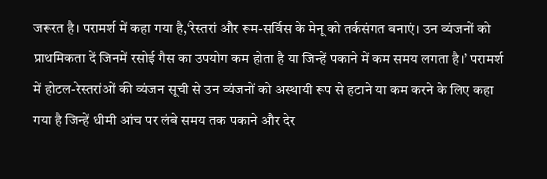जरूरत है। परामर्श में कहा गया है,‘रेस्तरां और रूम-सर्विस के मेनू को तर्कसंगत बनाएं। उन व्यंजनों को प्राथमिकता दें जिनमें रसोई गैस का उपयोग कम होता है या जिन्हें पकाने में कम समय लगता है।’ परामर्श में होटल-रेस्तरांओं की व्यंजन सूची से उन व्यंजनों को अस्थायी रूप से हटाने या कम करने के लिए कहा गया है जिन्हें धीमी आंच पर लंबे समय तक पकाने और देर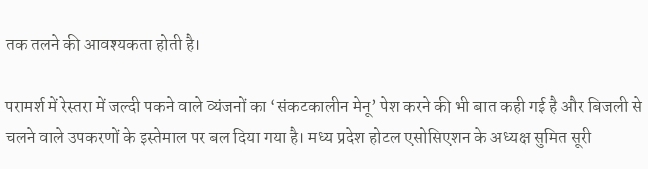तक तलने की आवश्यकता होती है।

परामर्श में रेस्तरा में जल्दी पकने वाले व्यंजनों का ‘संकटकालीन मेनू’ पेश करने की भी बात कही गई है और बिजली से चलने वाले उपकरणों के इस्तेमाल पर बल दिया गया है। मध्य प्रदेश होटल एसोसिएशन के अध्यक्ष सुमित सूरी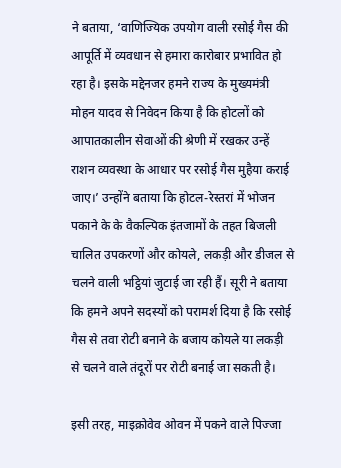ने बताया, ‘वाणिज्यिक उपयोग वाली रसोई गैस की आपूर्ति में व्यवधान से हमारा कारोबार प्रभावित हो रहा है। इसके मद्देनजर हमने राज्य के मुख्यमंत्री मोहन यादव से निवेदन किया है कि होटलों को आपातकालीन सेवाओं की श्रेणी में रखकर उन्हें राशन व्यवस्था के आधार पर रसोई गैस मुहैया कराई जाए।’ उन्होंने बताया कि होटल-रेस्तरां में भोजन पकाने के के वैकल्पिक इंतजामों के तहत बिजली चालित उपकरणों और कोयले, लकड़ी और डीजल से चलने वाली भट्ठियां जुटाई जा रही हैं। सूरी ने बताया कि हमने अपने सदस्यों को परामर्श दिया है कि रसोई गैस से तवा रोटी बनाने के बजाय कोयले या लकड़ी से चलने वाले तंदूरों पर रोटी बनाई जा सकती है।

इसी तरह, माइक्रोवेव ओवन में पकने वाले पिज्जा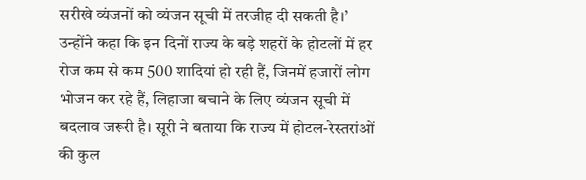सरीखे व्यंजनों को व्यंजन सूची में तरजीह दी सकती है।’ उन्होंने कहा कि इन दिनों राज्य के बड़े शहरों के होटलों में हर रोज कम से कम 500 शादियां हो रही हैं, जिनमें हजारों लोग भोजन कर रहे हैं, लिहाजा बचाने के लिए व्यंजन सूची में बदलाव जरूरी है। सूरी ने बताया कि राज्य में होटल-रेस्तरांओं की कुल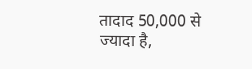तादाद 50,000 से ज्यादा है,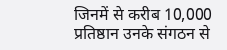जिनमें से करीब 10,000 प्रतिष्ठान उनके संगठन से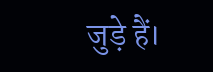जुड़े हैं।